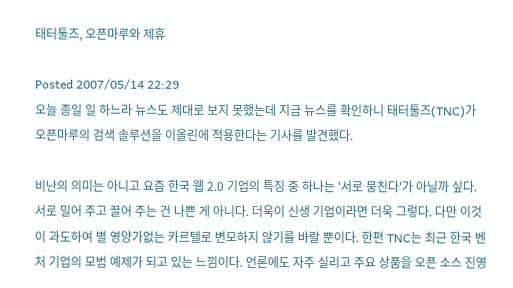태터툴즈, 오픈마루와 제휴

Posted 2007/05/14 22:29
오늘 종일 일 하느라 뉴스도 제대로 보지 못했는데 지금 뉴스를 확인하니 태터툴즈(TNC)가 오픈마루의 검색 솔루션을 이올린에 적용한다는 기사를 발견했다.

비난의 의미는 아니고 요즘 한국 웹 2.0 기업의 특징 중 하나는 '서로 뭉친다'가 아닐까 싶다. 서로 밀어 주고 끌어 주는 건 나쁜 게 아니다. 더욱이 신생 기업이라면 더욱 그렇다. 다만 이것이 과도하여 별 영양가없는 카르텔로 변모하지 않기를 바랄 뿐이다. 한편 TNC는 최근 한국 벤처 기업의 모범 예제가 되고 있는 느낌이다. 언론에도 자주 실리고 주요 상품을 오픈 소스 진영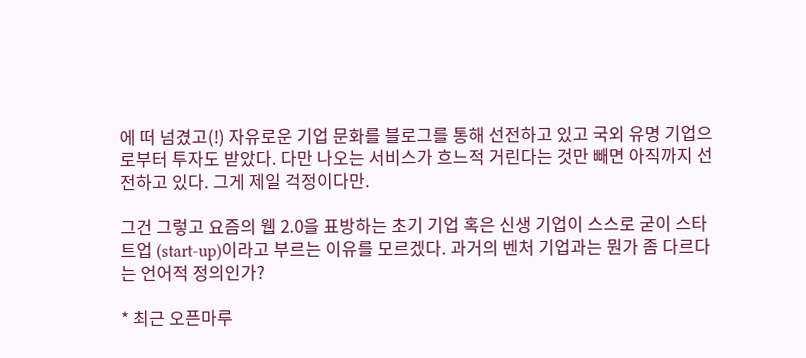에 떠 넘겼고(!) 자유로운 기업 문화를 블로그를 통해 선전하고 있고 국외 유명 기업으로부터 투자도 받았다. 다만 나오는 서비스가 흐느적 거린다는 것만 빼면 아직까지 선전하고 있다. 그게 제일 걱정이다만.

그건 그렇고 요즘의 웹 2.0을 표방하는 초기 기업 혹은 신생 기업이 스스로 굳이 스타트업 (start-up)이라고 부르는 이유를 모르겠다. 과거의 벤처 기업과는 뭔가 좀 다르다는 언어적 정의인가?

* 최근 오픈마루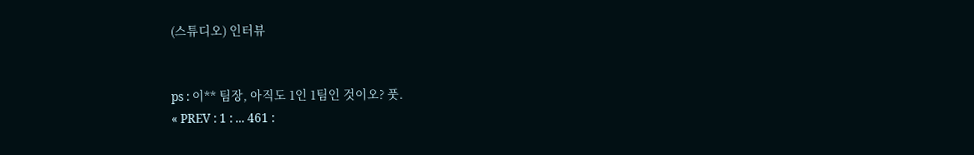(스튜디오) 인터뷰


ps : 이** 팀장, 아직도 1인 1팀인 것이오? 풋.
« PREV : 1 : ... 461 :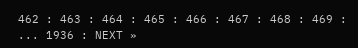462 : 463 : 464 : 465 : 466 : 467 : 468 : 469 : ... 1936 : NEXT »